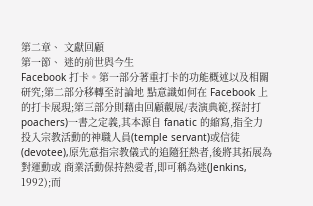第二章、 文獻回顧
第一節、 迷的前世與今生
Facebook 打卡。第一部分著重打卡的功能概述以及相關研究;第二部分移轉至討論地 點意識如何在 Facebook 上的打卡展現;第三部分則藉由回顧觀展/表演典範,探討打 poachers)一書之定義,其本源自 fanatic 的縮寫,指全力投入宗教活動的神職人員(temple servant)或信徒(devotee),原先意指宗教儀式的追隨狂熱者,後將其拓展為對運動或 商業活動保持熱愛者,即可稱為迷(Jenkins, 1992);而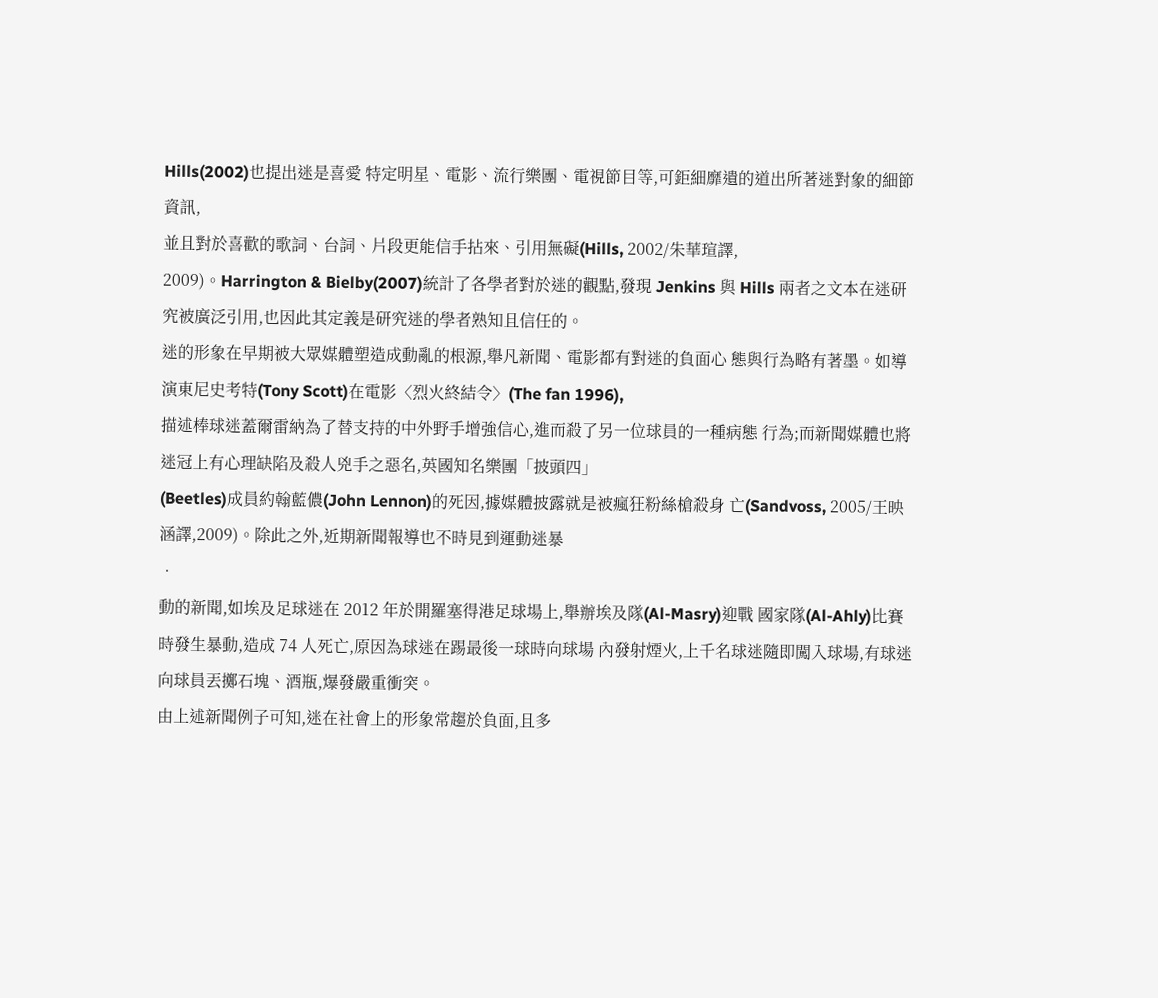Hills(2002)也提出迷是喜愛 特定明星、電影、流行樂團、電視節目等,可鉅細靡遺的道出所著迷對象的細節資訊,
並且對於喜歡的歌詞、台詞、片段更能信手拈來、引用無礙(Hills, 2002/朱華瑄譯,
2009)。Harrington & Bielby(2007)統計了各學者對於迷的觀點,發現 Jenkins 與 Hills 兩者之文本在迷研究被廣泛引用,也因此其定義是研究迷的學者熟知且信任的。
迷的形象在早期被大眾媒體塑造成動亂的根源,舉凡新聞、電影都有對迷的負面心 態與行為略有著墨。如導演東尼史考特(Tony Scott)在電影〈烈火終結令〉(The fan 1996),
描述棒球迷蓋爾雷納為了替支持的中外野手增強信心,進而殺了另一位球員的一種病態 行為;而新聞媒體也將迷冠上有心理缺陷及殺人兇手之惡名,英國知名樂團「披頭四」
(Beetles)成員約翰藍儂(John Lennon)的死因,據媒體披露就是被瘋狂粉絲槍殺身 亡(Sandvoss, 2005/王映涵譯,2009)。除此之外,近期新聞報導也不時見到運動迷暴
‧
動的新聞,如埃及足球迷在 2012 年於開羅塞得港足球場上,舉辦埃及隊(Al-Masry)迎戰 國家隊(Al-Ahly)比賽時發生暴動,造成 74 人死亡,原因為球迷在踢最後一球時向球場 內發射煙火,上千名球迷隨即闖入球場,有球迷向球員丟擲石塊、酒瓶,爆發嚴重衝突。
由上述新聞例子可知,迷在社會上的形象常趨於負面,且多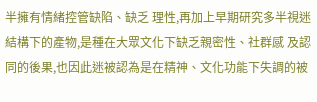半擁有情緒控管缺陷、缺乏 理性,再加上早期研究多半視迷結構下的產物,是種在大眾文化下缺乏親密性、社群感 及認同的後果,也因此迷被認為是在精神、文化功能下失調的被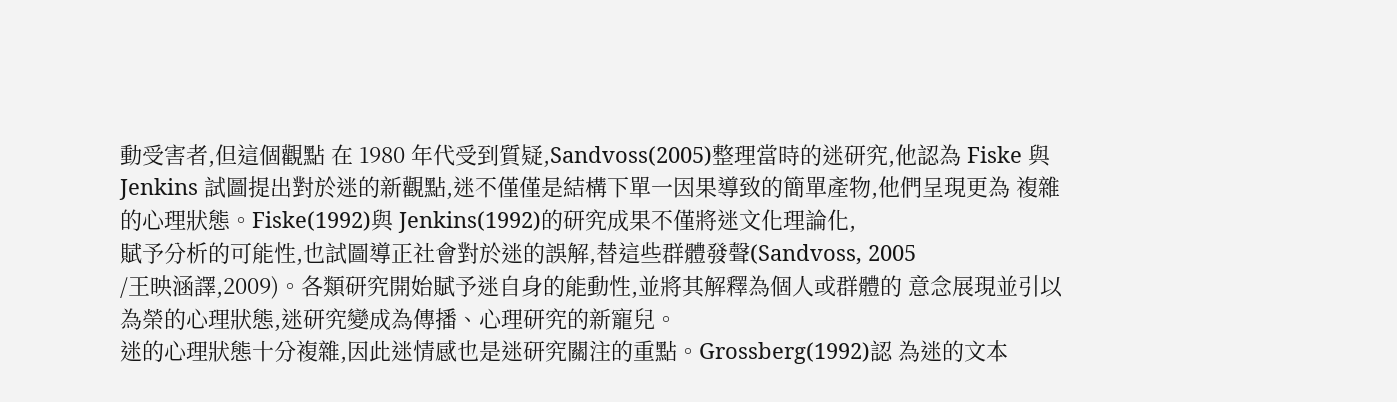動受害者,但這個觀點 在 1980 年代受到質疑,Sandvoss(2005)整理當時的迷研究,他認為 Fiske 與 Jenkins 試圖提出對於迷的新觀點,迷不僅僅是結構下單一因果導致的簡單產物,他們呈現更為 複雜的心理狀態。Fiske(1992)與 Jenkins(1992)的研究成果不僅將迷文化理論化,
賦予分析的可能性,也試圖導正社會對於迷的誤解,替這些群體發聲(Sandvoss, 2005
/王映涵譯,2009)。各類研究開始賦予迷自身的能動性,並將其解釋為個人或群體的 意念展現並引以為榮的心理狀態,迷研究變成為傳播、心理研究的新寵兒。
迷的心理狀態十分複雜,因此迷情感也是迷研究關注的重點。Grossberg(1992)認 為迷的文本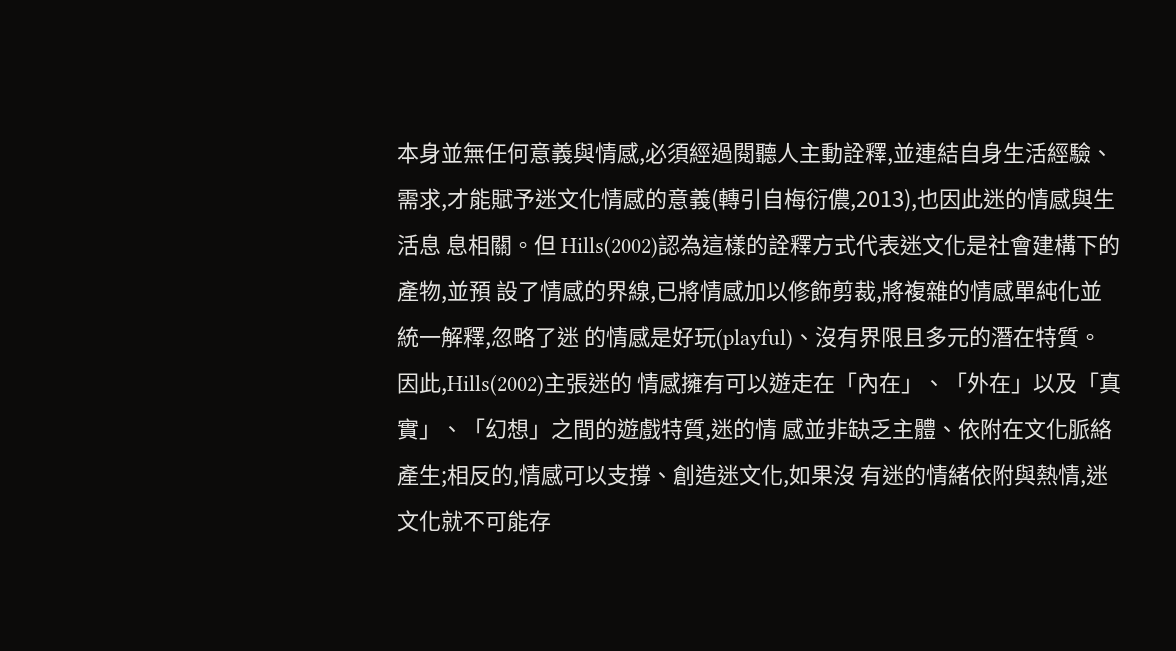本身並無任何意義與情感,必須經過閱聽人主動詮釋,並連結自身生活經驗、
需求,才能賦予迷文化情感的意義(轉引自梅衍儂,2013),也因此迷的情感與生活息 息相關。但 Hills(2002)認為這樣的詮釋方式代表迷文化是社會建構下的產物,並預 設了情感的界線,已將情感加以修飾剪裁,將複雜的情感單純化並統一解釋,忽略了迷 的情感是好玩(playful)、沒有界限且多元的潛在特質。因此,Hills(2002)主張迷的 情感擁有可以遊走在「內在」、「外在」以及「真實」、「幻想」之間的遊戲特質,迷的情 感並非缺乏主體、依附在文化脈絡產生;相反的,情感可以支撐、創造迷文化,如果沒 有迷的情緒依附與熱情,迷文化就不可能存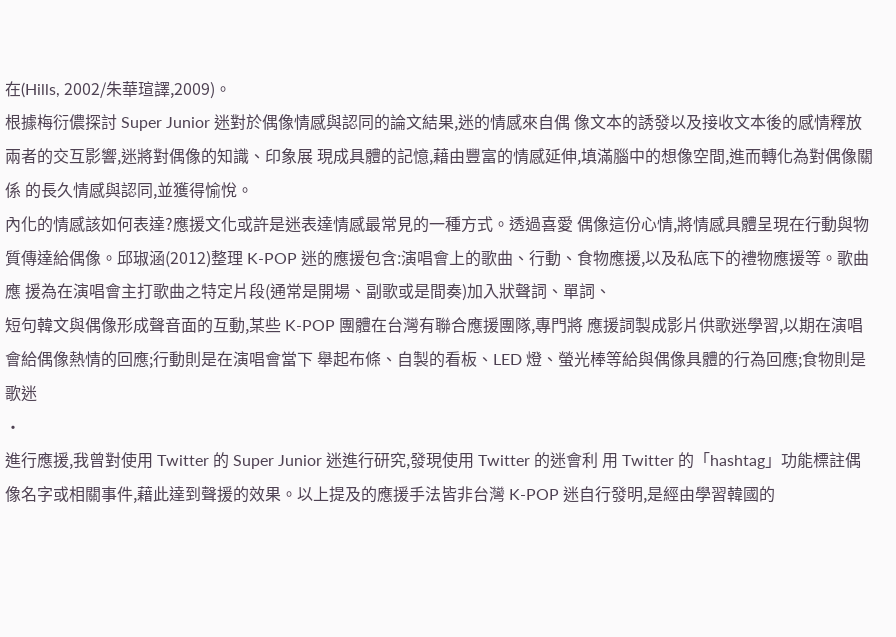在(Hills, 2002/朱華瑄譯,2009)。
根據梅衍儂探討 Super Junior 迷對於偶像情感與認同的論文結果,迷的情感來自偶 像文本的誘發以及接收文本後的感情釋放兩者的交互影響,迷將對偶像的知識、印象展 現成具體的記憶,藉由豐富的情感延伸,填滿腦中的想像空間,進而轉化為對偶像關係 的長久情感與認同,並獲得愉悅。
內化的情感該如何表達?應援文化或許是迷表達情感最常見的一種方式。透過喜愛 偶像這份心情,將情感具體呈現在行動與物質傳達給偶像。邱琡涵(2012)整理 K-POP 迷的應援包含:演唱會上的歌曲、行動、食物應援,以及私底下的禮物應援等。歌曲應 援為在演唱會主打歌曲之特定片段(通常是開場、副歌或是間奏)加入狀聲詞、單詞、
短句韓文與偶像形成聲音面的互動,某些 K-POP 團體在台灣有聯合應援團隊,專門將 應援詞製成影片供歌迷學習,以期在演唱會給偶像熱情的回應;行動則是在演唱會當下 舉起布條、自製的看板、LED 燈、螢光棒等給與偶像具體的行為回應;食物則是歌迷
‧
進行應援,我曾對使用 Twitter 的 Super Junior 迷進行研究,發現使用 Twitter 的迷會利 用 Twitter 的「hashtag」功能標註偶像名字或相關事件,藉此達到聲援的效果。以上提及的應援手法皆非台灣 K-POP 迷自行發明,是經由學習韓國的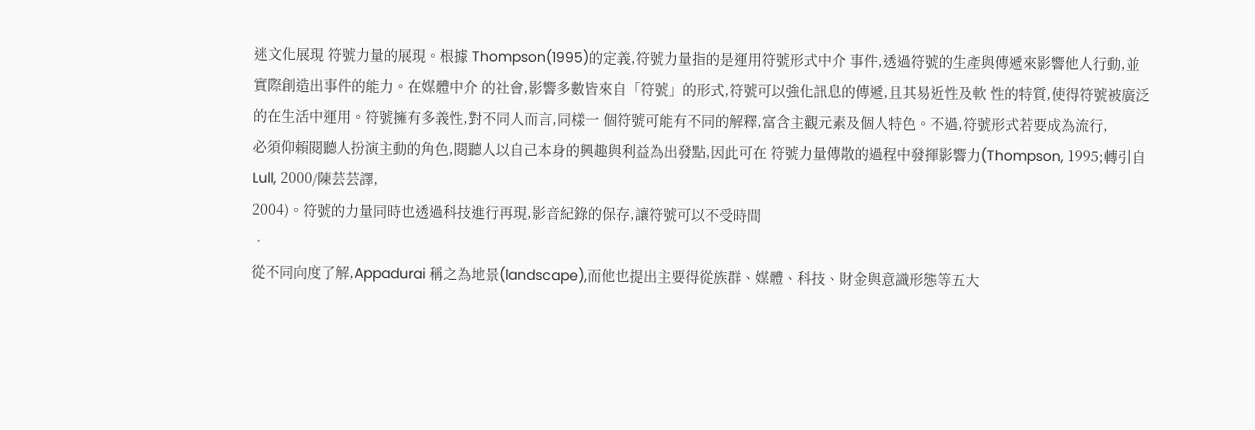迷文化展現 符號力量的展現。根據 Thompson(1995)的定義,符號力量指的是運用符號形式中介 事件,透過符號的生產與傳遞來影響他人行動,並實際創造出事件的能力。在媒體中介 的社會,影響多數皆來自「符號」的形式,符號可以強化訊息的傳遞,且其易近性及軟 性的特質,使得符號被廣泛的在生活中運用。符號擁有多義性,對不同人而言,同樣一 個符號可能有不同的解釋,富含主觀元素及個人特色。不過,符號形式若要成為流行,
必須仰賴閱聽人扮演主動的角色,閱聽人以自己本身的興趣與利益為出發點,因此可在 符號力量傳散的過程中發揮影響力(Thompson, 1995;轉引自 Lull, 2000/陳芸芸譯,
2004)。符號的力量同時也透過科技進行再現,影音紀錄的保存,讓符號可以不受時間
‧
從不同向度了解,Appadurai 稱之為地景(landscape),而他也提出主要得從族群、媒體、科技、財金與意識形態等五大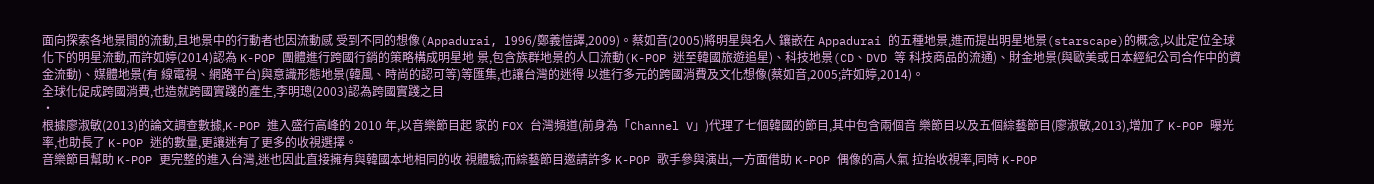面向探索各地景間的流動,且地景中的行動者也因流動感 受到不同的想像(Appadurai, 1996/鄭義愷譯,2009)。蔡如音(2005)將明星與名人 鑲嵌在 Appadurai 的五種地景,進而提出明星地景(starscape)的概念,以此定位全球 化下的明星流動,而許如婷(2014)認為 K-POP 團體進行跨國行銷的策略構成明星地 景,包含族群地景的人口流動(K-POP 迷至韓國旅遊追星)、科技地景(CD、DVD 等 科技商品的流通)、財金地景(與歐美或日本經紀公司合作中的資金流動)、媒體地景(有 線電視、網路平台)與意識形態地景(韓風、時尚的認可等)等匯集,也讓台灣的迷得 以進行多元的跨國消費及文化想像(蔡如音,2005;許如婷,2014)。
全球化促成跨國消費,也造就跨國實踐的產生,李明璁(2003)認為跨國實踐之目
‧
根據廖淑敏(2013)的論文調查數據,K-POP 進入盛行高峰的 2010 年,以音樂節目起 家的 FOX 台灣頻道(前身為「Channel V」)代理了七個韓國的節目,其中包含兩個音 樂節目以及五個綜藝節目(廖淑敏,2013),增加了 K-POP 曝光率,也助長了 K-POP 迷的數量,更讓迷有了更多的收視選擇。
音樂節目幫助 K-POP 更完整的進入台灣,迷也因此直接擁有與韓國本地相同的收 視體驗;而綜藝節目邀請許多 K-POP 歌手參與演出,一方面借助 K-POP 偶像的高人氣 拉抬收視率,同時 K-POP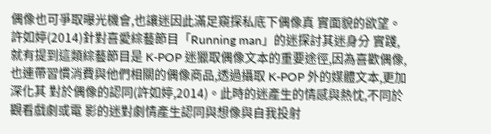偶像也可爭取曝光機會,也讓迷因此滿足窺探私底下偶像真 實面貌的欲望。許如婷(2014)針對喜愛綜藝節目「Running man」的迷探討其迷身分 實踐,就有提到這類綜藝節目是 K-POP 迷獵取偶像文本的重要途徑,因為喜歡偶像,
也連帶習慣消費與他們相關的偶像商品,透過攝取 K-POP 外的媒體文本,更加深化其 對於偶像的認同(許如婷,2014)。此時的迷產生的情感與熱忱,不同於觀看戲劇或電 影的迷對劇情產生認同與想像與自我投射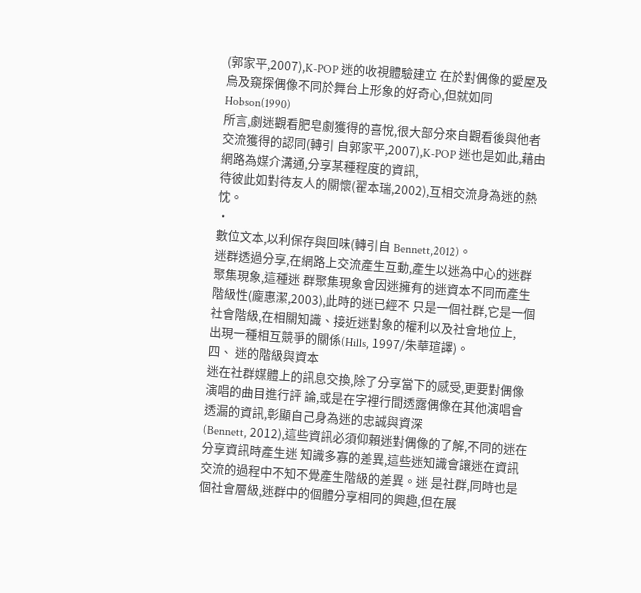(郭家平,2007),K-POP 迷的收視體驗建立 在於對偶像的愛屋及烏及窺探偶像不同於舞台上形象的好奇心,但就如同 Hobson(1990)
所言,劇迷觀看肥皂劇獲得的喜悅,很大部分來自觀看後與他者交流獲得的認同(轉引 自郭家平,2007),K-POP 迷也是如此,藉由網路為媒介溝通,分享某種程度的資訊,
待彼此如對待友人的關懷(翟本瑞,2002),互相交流身為迷的熱忱。
‧
數位文本,以利保存與回味(轉引自 Bennett,2012)。
迷群透過分享,在網路上交流產生互動,產生以迷為中心的迷群聚集現象,這種迷 群聚集現象會因迷擁有的迷資本不同而產生階級性(龐惠潔,2003),此時的迷已經不 只是一個社群,它是一個社會階級,在相關知識、接近迷對象的權利以及社會地位上,
出現一種相互競爭的關係(Hills, 1997/朱華瑄譯)。
四、 迷的階級與資本
迷在社群媒體上的訊息交換,除了分享當下的感受,更要對偶像演唱的曲目進行評 論,或是在字裡行間透露偶像在其他演唱會透漏的資訊,彰顯自己身為迷的忠誠與資深
(Bennett, 2012),這些資訊必須仰賴迷對偶像的了解,不同的迷在分享資訊時產生迷 知識多寡的差異,這些迷知識會讓迷在資訊交流的過程中不知不覺產生階級的差異。迷 是社群,同時也是個社會層級,迷群中的個體分享相同的興趣,但在展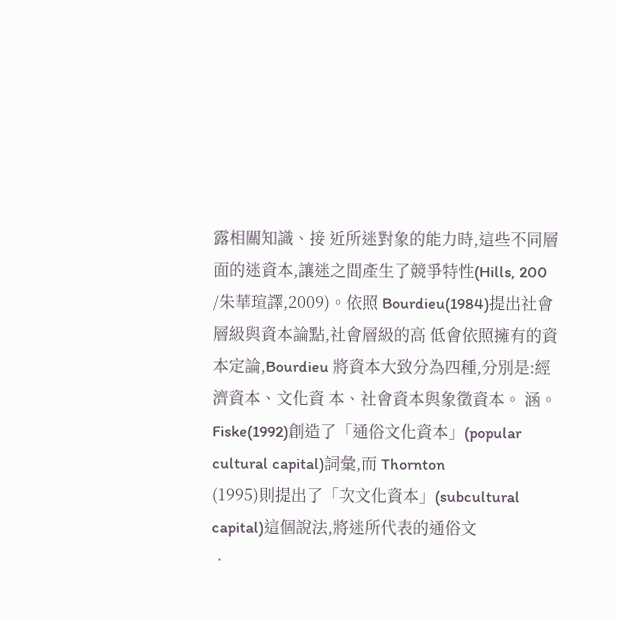露相關知識、接 近所迷對象的能力時,這些不同層面的迷資本,讓迷之間產生了競爭特性(Hills, 200
/朱華瑄譯,2009)。依照 Bourdieu(1984)提出社會層級與資本論點,社會層級的高 低會依照擁有的資本定論,Bourdieu 將資本大致分為四種,分別是:經濟資本、文化資 本、社會資本與象徵資本。 涵。Fiske(1992)創造了「通俗文化資本」(popular cultural capital)詞彙,而 Thornton
(1995)則提出了「次文化資本」(subcultural capital)這個說法,將迷所代表的通俗文
‧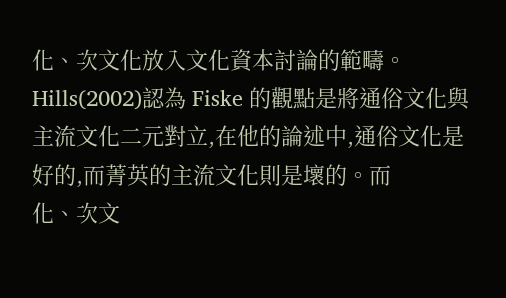化、次文化放入文化資本討論的範疇。Hills(2002)認為 Fiske 的觀點是將通俗文化與 主流文化二元對立,在他的論述中,通俗文化是好的,而菁英的主流文化則是壞的。而
化、次文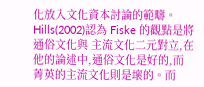化放入文化資本討論的範疇。Hills(2002)認為 Fiske 的觀點是將通俗文化與 主流文化二元對立,在他的論述中,通俗文化是好的,而菁英的主流文化則是壞的。而